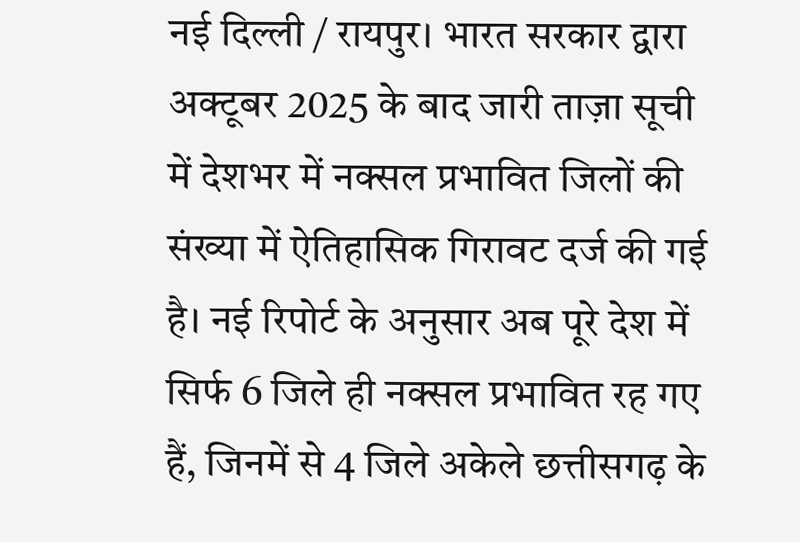नई दिल्ली / रायपुर। भारत सरकार द्वारा अक्टूबर 2025 के बाद जारी ताज़ा सूची में देशभर में नक्सल प्रभावित जिलों की संख्या में ऐतिहासिक गिरावट दर्ज की गई है। नई रिपोर्ट के अनुसार अब पूरे देश में सिर्फ 6 जिले ही नक्सल प्रभावित रह गए हैं, जिनमें से 4 जिले अकेले छत्तीसगढ़ के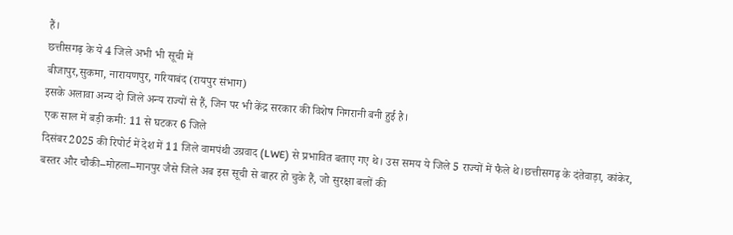हैं।
छत्तीसगढ़ के ये 4 जिले अभी भी सूची में
बीजापुर,सुकमा, नारायणपुर, गरियाबंद (रायपुर संभाग)
इसके अलावा अन्य दो जिले अन्य राज्यों से हैं, जिन पर भी केंद्र सरकार की विशेष निगरानी बनी हुई है।
एक साल में बड़ी कमी: 11 से घटकर 6 जिले
दिसंबर 2025 की रिपोर्ट में देश में 11 जिले वामपंथी उग्रवाद (LWE) से प्रभावित बताए गए थे। उस समय ये जिले 5 राज्यों में फैले थे।छत्तीसगढ़ के दंतेवाड़ा, कांकेर, बस्तर और चौकी–मोहला–मानपुर जैसे जिले अब इस सूची से बाहर हो चुके हैं, जो सुरक्षा बलों की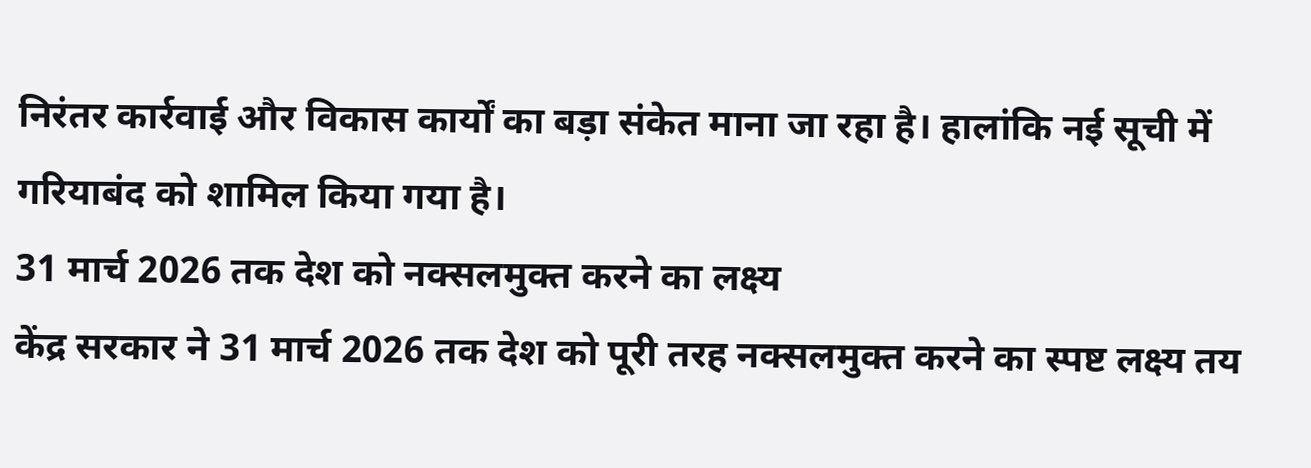निरंतर कार्रवाई और विकास कार्यों का बड़ा संकेत माना जा रहा है। हालांकि नई सूची में गरियाबंद को शामिल किया गया है।
31 मार्च 2026 तक देश को नक्सलमुक्त करने का लक्ष्य
केंद्र सरकार ने 31 मार्च 2026 तक देश को पूरी तरह नक्सलमुक्त करने का स्पष्ट लक्ष्य तय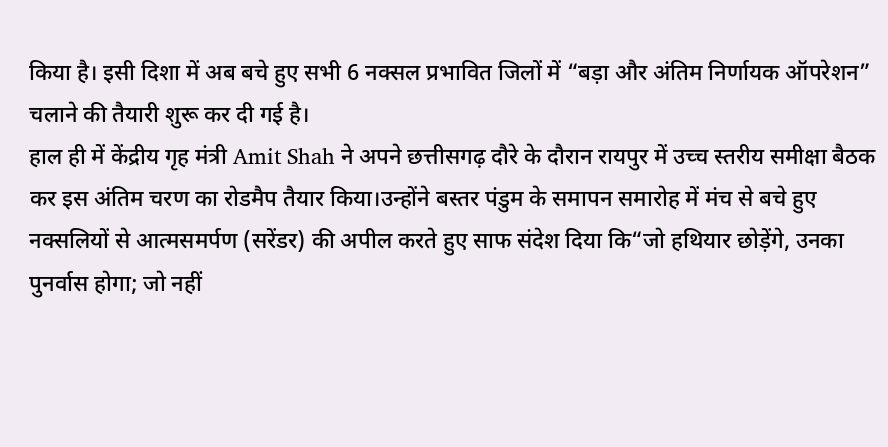किया है। इसी दिशा में अब बचे हुए सभी 6 नक्सल प्रभावित जिलों में “बड़ा और अंतिम निर्णायक ऑपरेशन” चलाने की तैयारी शुरू कर दी गई है।
हाल ही में केंद्रीय गृह मंत्री Amit Shah ने अपने छत्तीसगढ़ दौरे के दौरान रायपुर में उच्च स्तरीय समीक्षा बैठक कर इस अंतिम चरण का रोडमैप तैयार किया।उन्होंने बस्तर पंडुम के समापन समारोह में मंच से बचे हुए नक्सलियों से आत्मसमर्पण (सरेंडर) की अपील करते हुए साफ संदेश दिया कि“जो हथियार छोड़ेंगे, उनका पुनर्वास होगा; जो नहीं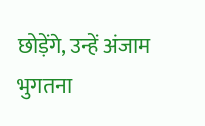छोड़ेंगे, उन्हें अंजाम भुगतना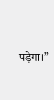पड़ेगा।”